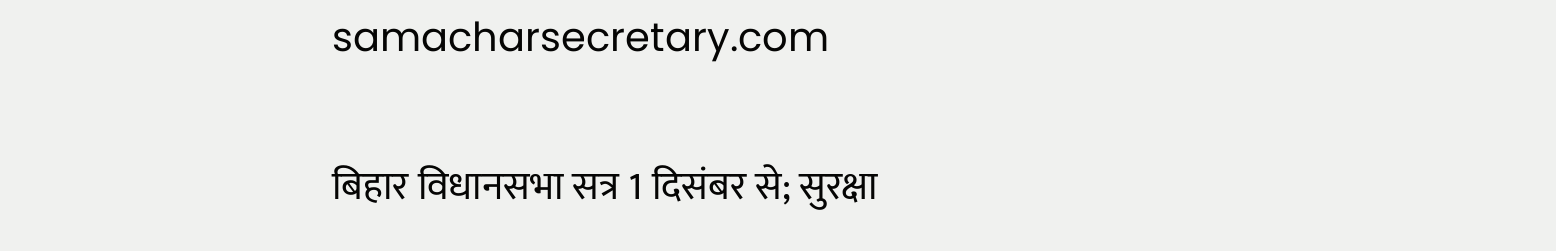samacharsecretary.com

बिहार विधानसभा सत्र 1 दिसंबर से; सुरक्षा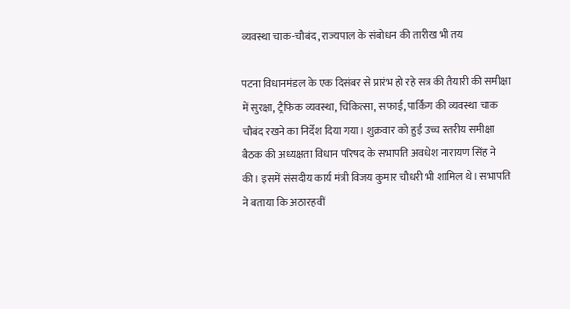व्यवस्था चाक-चौबंद, राज्यपाल के संबोधन की तारीख भी तय

पटना विधानमंडल के एक दिसंबर से प्रारंभ हो रहे सत्र की तैयारी की समीक्षा में सुरक्षा, ट्रैफिक व्यवस्था, चिकित्सा, सफाई, पार्किंग की व्यवस्था चाक चौबंद रखने का निर्देश दिया गया। शुक्रवार को हुई उच्च स्तरीय समीक्षा बैठक की अध्यक्षता विधान परिषद के सभापति अवधेश नारायण सिंह ने की। इसमें संसदीय कार्य मंत्री विजय कुमार चौधरी भी शामिल थे। सभापति ने बताया कि अठारहवीं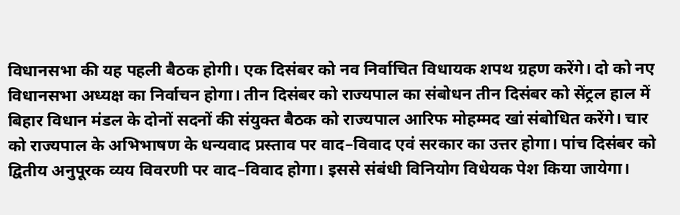विधानसभा की यह पहली बैठक होगी। एक दिसंबर को नव निर्वाचित विधायक शपथ ग्रहण करेंगे। दो को नए विधानसभा अध्यक्ष का निर्वाचन होगा। तीन दिसंबर को राज्‍यपाल का संबोधन तीन दिसंबर को सेंट्रल हाल में बिहार विधान मंडल के दोनों सदनों की संयुक्त बैठक को राज्यपाल आरिफ मोहम्मद खां संबोधित करेंगे। चार को राज्यपाल के अभिभाषण के धन्यवाद प्रस्ताव पर वाद–विवाद एवं सरकार का उत्तर होगा। पांच दिसंबर को द्वितीय अनुपूरक व्यय विवरणी पर वाद–विवाद होगा। इससे संबंधी विनियोग विधेयक पेश किया जायेगा।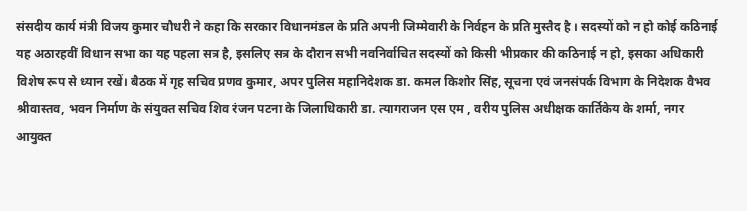संसदीय कार्य मंत्री विजय कुमार चौधरी ने कहा कि सरकार विधानमंडल के प्रति अपनी जिम्मेवारी के निर्वहन के प्रति मुस्तैद है । सदस्‍यों को न हो कोई कठ‍िनाई यह अठारहवीं विधान सभा का यह पहला सत्र है, इसलिए सत्र के दौरान सभी नवनिर्वाचित सदस्यों को किसी भीप्रकार की कठिनाई न हो, इसका अधिकारी विशेष रूप से ध्यान रखें। बैठक में गृह सचिव प्रणव कुमार, अपर पुलिस महानिदेशक डा. कमल किशोर सिंह, सूचना एवं जनसंपर्क विभाग के निदेशक वैभव श्रीवास्तव, भवन निर्माण के संयुक्त सचिव शिव रंजन पटना के जिलाधिकारी डा. त्यागराजन एस एम , वरीय पुलिस अधीक्षक कार्तिकेय के शर्मा, नगर आयुक्त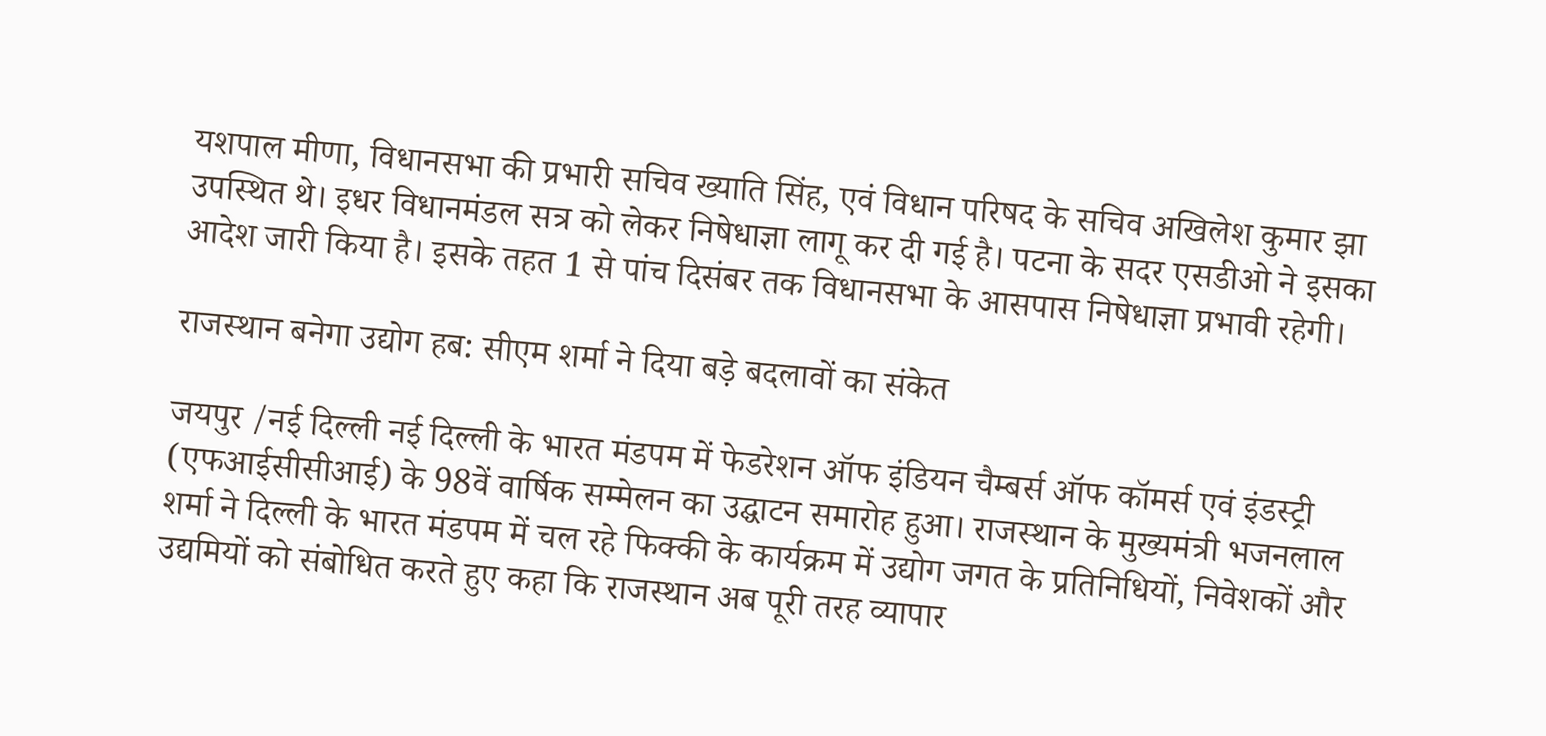यशपाल मीणा, विधानसभा की प्रभारी सचिव ख्याति सिंह, एवं विधान परिषद के सचिव अखिलेश कुमार झा उपस्थित थे। इधर विधानमंडल सत्र को लेकर निषेधाज्ञा लागू कर दी गई है। पटना के सदर एसडीओ ने इसका आदेश जारी किया है। इसके तहत 1 से पांच दिसंबर तक विधानसभा के आसपास निषेधाज्ञा प्रभावी रहेगी।

राजस्थान बनेगा उद्योग हब: सीएम शर्मा ने दिया बड़े बदलावों का संकेत

जयपुर /नई दिल्ली नई दिल्ली के भारत मंडपम में फेडरेशन ऑफ इंडियन चैम्बर्स ऑफ कॉमर्स एवं इंडस्ट्री (एफआईसीसीआई) के 98वें वार्षिक सम्मेलन का उद्घाटन समारोह हुआ। राजस्थान के मुख्यमंत्री भजनलाल शर्मा ने दिल्ली के भारत मंडपम में चल रहे फिक्की के कार्यक्रम में उद्योग जगत के प्रतिनिधियों, निवेशकों और उद्यमियों को संबोधित करते हुए कहा कि राजस्थान अब पूरी तरह व्यापार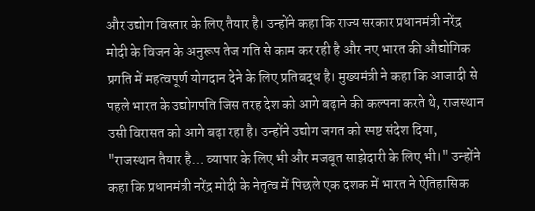और उद्योग विस्तार के लिए तैयार है। उन्होंने कहा कि राज्य सरकार प्रधानमंत्री नरेंद्र मोदी के विजन के अनुरूप तेज गति से काम कर रही है और नए भारत की औद्योगिक प्रगति में महत्वपूर्ण योगदान देने के लिए प्रतिबद्ध है। मुख्यमंत्री ने कहा कि आजादी से पहले भारत के उद्योगपति जिस तरह देश को आगे बढ़ाने की कल्पना करते थे, राजस्थान उसी विरासत को आगे बढ़ा रहा है। उन्होंने उद्योग जगत को स्पष्ट संदेश दिया, "राजस्थान तैयार है… व्यापार के लिए भी और मजबूत साझेदारी के लिए भी।" उन्होंने कहा कि प्रधानमंत्री नरेंद्र मोदी के नेतृत्व में पिछले एक दशक में भारत ने ऐतिहासिक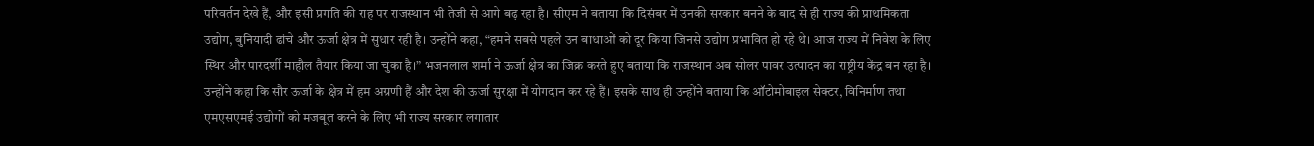परिवर्तन देखे हैं, और इसी प्रगति की राह पर राजस्थान भी तेजी से आगे बढ़ रहा है। सीएम ने बताया कि दिसंबर में उनकी सरकार बनने के बाद से ही राज्य की प्राथमिकता उद्योग, बुनियादी ढांचे और ऊर्जा क्षेत्र में सुधार रही है। उन्होंने कहा, “हमने सबसे पहले उन बाधाओं को दूर किया जिनसे उद्योग प्रभावित हो रहे थे। आज राज्य में निवेश के लिए स्थिर और पारदर्शी माहौल तैयार किया जा चुका है।” भजनलाल शर्मा ने ऊर्जा क्षेत्र का जिक्र करते हुए बताया कि राजस्थान अब सोलर पावर उत्पादन का राष्ट्रीय केंद्र बन रहा है। उन्होंने कहा कि सौर ऊर्जा के क्षेत्र में हम अग्रणी हैं और देश की ऊर्जा सुरक्षा में योगदान कर रहे हैं। इसके साथ ही उन्होंने बताया कि ऑटोमोबाइल सेक्टर, विनिर्माण तथा एमएसएमई उद्योगों को मजबूत करने के लिए भी राज्य सरकार लगातार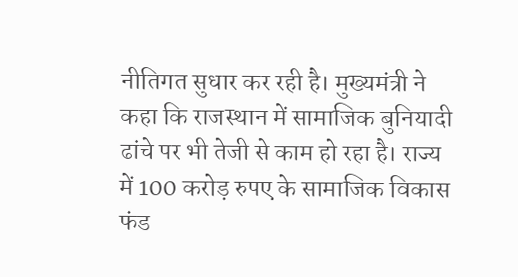नीतिगत सुधार कर रही है। मुख्यमंत्री ने कहा कि राजस्थान में सामाजिक बुनियादी ढांचे पर भी तेजी से काम हो रहा है। राज्य में 100 करोड़ रुपए के सामाजिक विकास फंड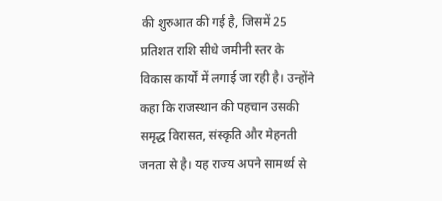की शुरुआत की गई है, जिसमें 25 प्रतिशत राशि सीधे जमीनी स्तर के विकास कार्यों में लगाई जा रही है। उन्होंने कहा कि राजस्थान की पहचान उसकी समृद्ध विरासत, संस्कृति और मेहनती जनता से है। यह राज्य अपने सामर्थ्य से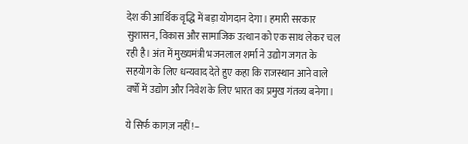देश की आर्थिक वृद्धि में बड़ा योगदान देगा। हमारी सरकार सुशासन, विकास और सामाजिक उत्थान को एक साथ लेकर चल रही है। अंत में मुख्यमंत्री भजनलाल शर्मा ने उद्योग जगत के सहयोग के लिए धन्यवाद देते हुए कहा कि राजस्थान आने वाले वर्षों में उद्योग और निवेश के लिए भारत का प्रमुख गंतव्य बनेगा।

ये सिर्फ कागज़ नहीं!–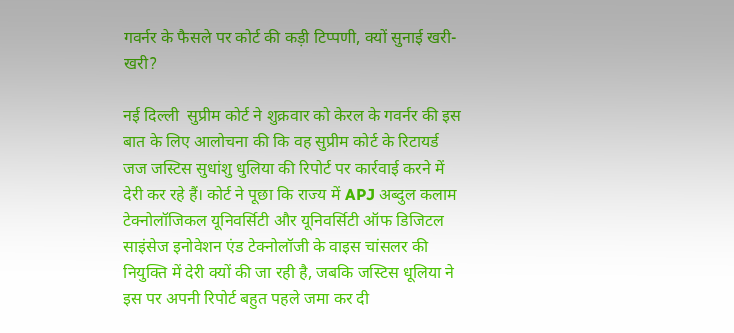गवर्नर के फैसले पर कोर्ट की कड़ी टिप्पणी, क्यों सुनाई खरी-खरी?

नई दिल्ली  सुप्रीम कोर्ट ने शुक्रवार को केरल के गवर्नर की इस बात के लिए आलोचना की कि वह सुप्रीम कोर्ट के रिटायर्ड जज जस्टिस सुधांशु धुलिया की रिपोर्ट पर कार्रवाई करने में देरी कर रहे हैं। कोर्ट ने पूछा कि राज्य में APJ अब्दुल कलाम टेक्नोलॉजिकल यूनिवर्सिटी और यूनिवर्सिटी ऑफ डिजिटल साइंसेज इनोवेशन एंड टेक्नोलॉजी के वाइस चांसलर की नियुक्ति में देरी क्यों की जा रही है, जबकि जस्टिस धूलिया ने इस पर अपनी रिपोर्ट बहुत पहले जमा कर दी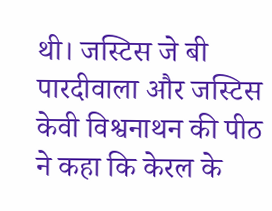थी। जस्टिस जे बी पारदीवाला और जस्टिस केवी विश्वनाथन की पीठ ने कहा कि केरल के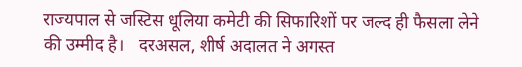राज्यपाल से जस्टिस धूलिया कमेटी की सिफारिशों पर जल्द ही फैसला लेने की उम्मीद है।   दरअसल, शीर्ष अदालत ने अगस्त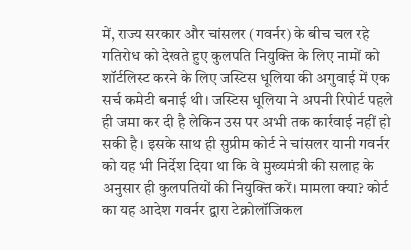में, राज्य सरकार और चांसलर (गवर्नर) के बीच चल रहे गतिरोध को देखते हुए कुलपति नियुक्ति के लिए नामों को शॉर्टलिस्ट करने के लिए जस्टिस धूलिया की अगुवाई में एक सर्च कमेटी बनाई थी। जस्टिस धूलिया ने अपनी रिपोर्ट पहले ही जमा कर दी है लेकिन उस पर अभी तक कार्रवाई नहीं हो सकी है। इसके साथ ही सुप्रीम कोर्ट ने चांसलर यानी गवर्नर को यह भी निर्देश दिया था कि वे मुख्यमंत्री की सलाह के अनुसार ही कुलपतियों की नियुक्ति करें। मामला क्या? कोर्ट का यह आदेश गवर्नर द्वारा टेक्नोलॉजिकल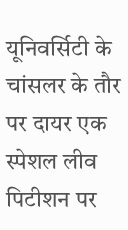यूनिवर्सिटी के चांसलर के तौर पर दायर एक स्पेशल लीव पिटीशन पर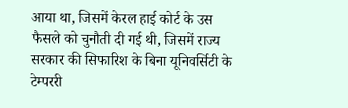आया था, जिसमें केरल हाई कोर्ट के उस फैसले को चुनौती दी गई थी, जिसमें राज्य सरकार की सिफारिश के बिना यूनिवर्सिटी के टेम्पररी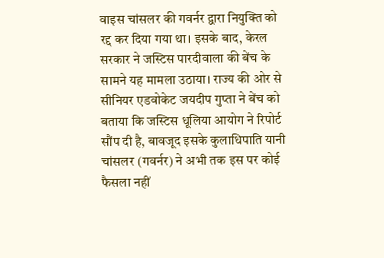वाइस चांसलर की गवर्नर द्वारा नियुक्ति को रद्द कर दिया गया था। इसके बाद, केरल सरकार ने जस्टिस पारदीवाला की बेंच के सामने यह मामला उठाया। राज्य की ओर से सीनियर एडवोकेट जयदीप गुप्ता ने बेंच को बताया कि जस्टिस धूलिया आयोग ने रिपोर्ट सौंप दी है, बावजूद इसके कुलाधिपाति यानी चांसलर (गवर्नर) ने अभी तक इस पर कोई फैसला नहीं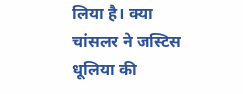लिया है। क्या चांसलर ने जस्टिस धूलिया की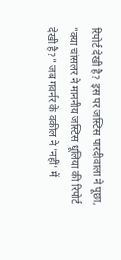रिपोर्ट देखी है? इस पर जस्टिस पारदीवाला ने पूछा, "क्या चांसलर ने माननीय जस्टिस धूलिया की रिपोर्ट देखी है?" जब गवर्नर के वकील ने 'नहीं' में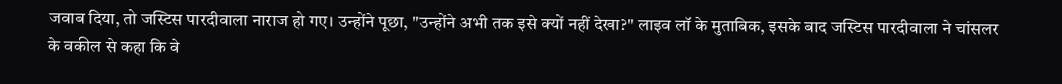जवाब दिया, तो जस्टिस पारदीवाला नाराज हो गए। उन्होंने पूछा, "उन्होंने अभी तक इसे क्यों नहीं देखा?" लाइव लॉ के मुताबिक, इसके बाद जस्टिस पारदीवाला ने चांसलर के वकील से कहा कि वे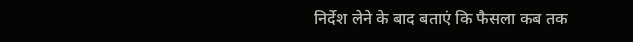निर्देश लेने के बाद बताएं कि फैसला कब तक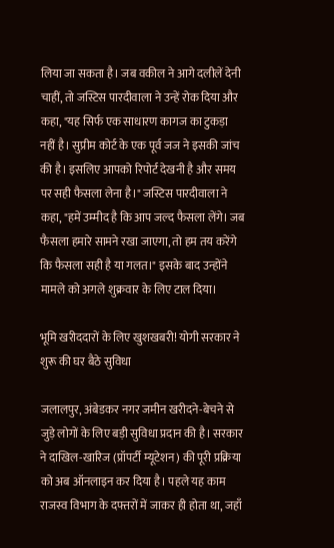लिया जा सकता है। जब वकील ने आगे दलीलें देनी चाहीं, तो जस्टिस पारदीवाला ने उन्हें रोक दिया और कहा, "यह सिर्फ एक साधारण कागज का टुकड़ा नहीं है। सुप्रीम कोर्ट के एक पूर्व जज ने इसकी जांच की है। इसलिए आपको रिपोर्ट देखनी है और समय पर सही फैसला लेना है।" जस्टिस पारदीवाला ने कहा, "हमें उम्मीद है कि आप जल्द फैसला लेंगे। जब फैसला हमारे सामने रखा जाएगा, तो हम तय करेंगे कि फैसला सही है या गलत।" इसके बाद उन्होंने मामले को अगले शुक्रवार के लिए टाल दिया।

भूमि खरीददारों के लिए खुशखबरी! योगी सरकार ने शुरू की घर बैठे सुविधा

जलालपुर, अंबेडकर नगर जमीन खरीदने-बेचने से जुड़े लोगों के लिए बड़ी सुविधा प्रदान की है। सरकार ने दाखिल-खारिज (प्रॉपर्टी म्यूटेशन) की पूरी प्रक्रिया को अब ऑनलाइन कर दिया है। पहले यह काम राजस्व विभाग के दफ्तरों में जाकर ही होता था, जहाँ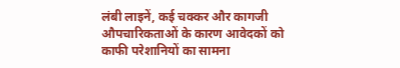लंबी लाइनें, कई चक्कर और कागजी औपचारिकताओं के कारण आवेदकों को काफी परेशानियों का सामना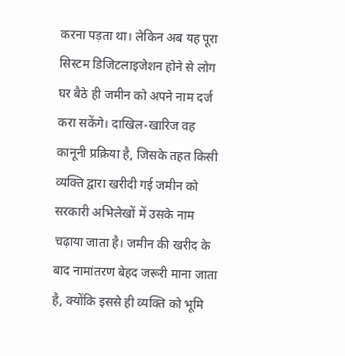करना पड़ता था। लेकिन अब यह पूरा सिस्टम डिजिटलाइजेशन होने से लोग घर बैठे ही जमीन को अपने नाम दर्ज करा सकेंगे। दाखिल-खारिज वह कानूनी प्रक्रिया है, जिसके तहत किसी व्यक्ति द्वारा खरीदी गई जमीन को सरकारी अभिलेखों में उसके नाम चढ़ाया जाता है। जमीन की खरीद के बाद नामांतरण बेहद जरूरी माना जाता है, क्योंकि इससे ही व्यक्ति को भूमि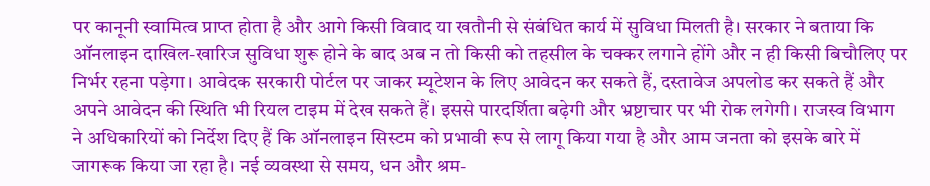पर कानूनी स्वामित्व प्राप्त होता है और आगे किसी विवाद या खतौनी से संबंधित कार्य में सुविधा मिलती है। सरकार ने बताया कि ऑनलाइन दाखिल-खारिज सुविधा शुरू होने के बाद अब न तो किसी को तहसील के चक्कर लगाने होंगे और न ही किसी बिचौलिए पर निर्भर रहना पड़ेगा। आवेदक सरकारी पोर्टल पर जाकर म्यूटेशन के लिए आवेदन कर सकते हैं, दस्तावेज अपलोड कर सकते हैं और अपने आवेदन की स्थिति भी रियल टाइम में देख सकते हैं। इससे पारदर्शिता बढ़ेगी और भ्रष्टाचार पर भी रोक लगेगी। राजस्व विभाग ने अधिकारियों को निर्देश दिए हैं कि ऑनलाइन सिस्टम को प्रभावी रूप से लागू किया गया है और आम जनता को इसके बारे में जागरूक किया जा रहा है। नई व्यवस्था से समय, धन और श्रम-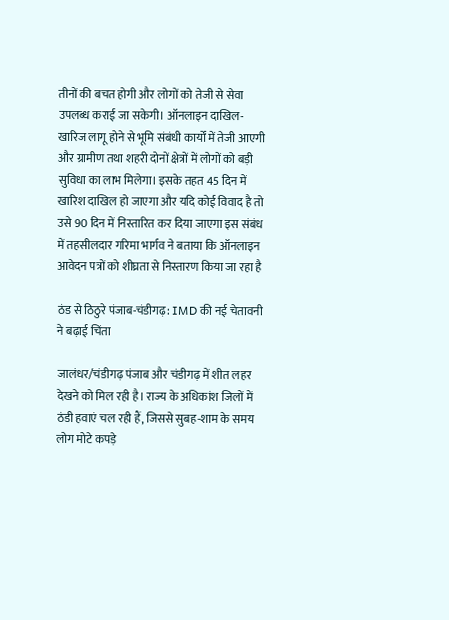तीनों की बचत होगी और लोगों को तेजी से सेवा उपलब्ध कराई जा सकेगी। ऑनलाइन दाखिल-खारिज लागू होने से भूमि संबंधी कार्यों में तेजी आएगी और ग्रामीण तथा शहरी दोनों क्षेत्रों में लोगों को बड़ी सुविधा का लाभ मिलेगा। इसके तहत 45 दिन में खारिश दाखिल हो जाएगा और यदि कोई विवाद है तो उसे 90 दिन में निस्तारित कर दिया जाएगा इस संबंध में तहसीलदार गरिमा भार्गव ने बताया कि ऑनलाइन आवेदन पत्रों को शीघ्रता से निस्तारण किया जा रहा है

ठंड से ठिठुरे पंजाब-चंडीगढ़: IMD की नई चेतावनी ने बढ़ाई चिंता

जालंधर/चंडीगढ़ पंजाब और चंडीगढ़ में शीत लहर देखने को मिल रही है। राज्य के अधिकांश जिलों में ठंडी हवाएं चल रही हैं, जिससे सुबह-शाम के समय लोग मोटे कपड़े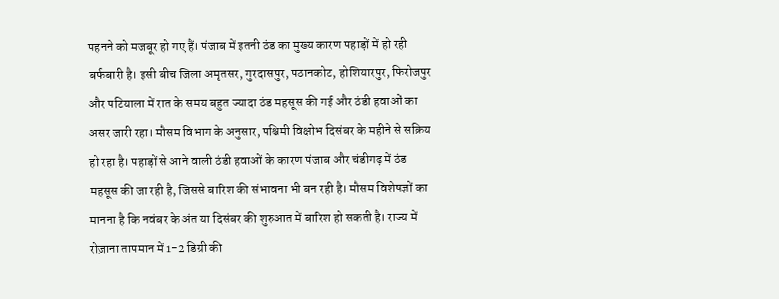पहनने को मजबूर हो गए हैं। पंजाब में इतनी ठंड का मुख्य कारण पहाड़ों में हो रही बर्फबारी है। इसी बीच जिला अमृतसर, गुरदासपुर, पठानकोट, होशियारपुर, फिरोजपुर और पटियाला में रात के समय बहुत ज्यादा ठंड महसूस की गई और ठंडी हवाओं का असर जारी रहा। मौसम विभाग के अनुसार, पश्चिमी विक्षोभ दिसंबर के महीने से सक्रिय हो रहा है। पहाड़ों से आने वाली ठंडी हवाओं के कारण पंजाब और चंडीगढ़ में ठंड महसूस की जा रही है, जिससे बारिश की संभावना भी बन रही है। मौसम विशेषज्ञों का मानना है कि नवंबर के अंत या दिसंबर की शुरुआत में बारिश हो सकती है। राज्य में रोज़ाना तापमान में 1-2 डिग्री की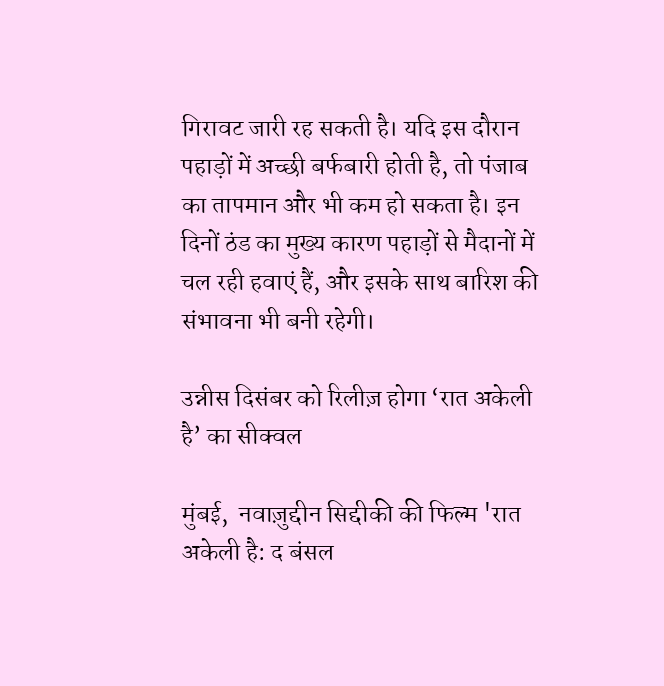गिरावट जारी रह सकती है। यदि इस दौरान पहाड़ों में अच्छी बर्फबारी होती है, तो पंजाब का तापमान और भी कम हो सकता है। इन दिनों ठंड का मुख्य कारण पहाड़ों से मैदानों में चल रही हवाएं हैं, और इसके साथ बारिश की संभावना भी बनी रहेगी।

उन्नीस दिसंबर को रिलीज़ होगा ‘रात अकेली है’ का सीक्वल

मुंबई,  नवाज़ुद्दीन सिद्दीकी की फिल्म 'रात अकेली है: द बंसल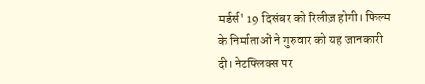मर्डर्स' 19 दिसंबर को रिलीज़ होगी। फिल्म के निर्माताओं ने गुरुवार को यह जानकारी दी। नेटफ्लिक्स पर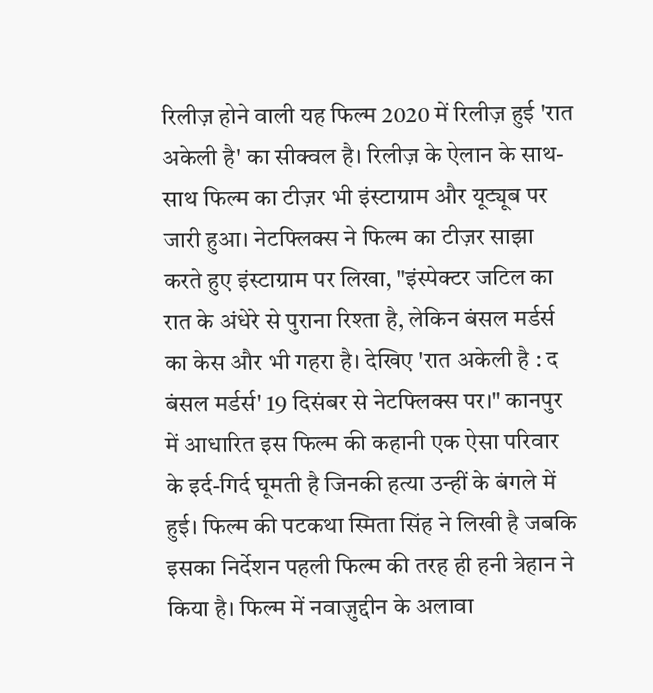रिलीज़ होने वाली यह फिल्म 2020 में रिलीज़ हुई 'रात अकेली है' का सीक्वल है। रिलीज़ के ऐलान के साथ-साथ फिल्म का टीज़र भी इंस्टाग्राम और यूट्यूब पर जारी हुआ। नेटफ्लिक्स ने फिल्म का टीज़र साझा करते हुए इंस्टाग्राम पर लिखा, "इंस्पेक्टर जटिल का रात के अंधेरे से पुराना रिश्ता है, लेकिन बंसल मर्डर्स का केस और भी गहरा है। देखिए 'रात अकेली है : द बंसल मर्डर्स' 19 दिसंबर से नेटफ्लिक्स पर।" कानपुर में आधारित इस फिल्म की कहानी एक ऐसा परिवार के इर्द-गिर्द घूमती है जिनकी हत्या उन्हीं के बंगले में हुई। फिल्म की पटकथा स्मिता सिंह ने लिखी है जबकि इसका निर्देशन पहली फिल्म की तरह ही हनी त्रेहान ने किया है। फिल्म में नवाज़ुद्दीन के अलावा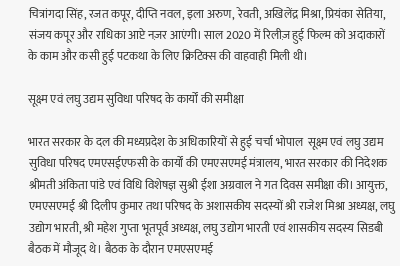चित्रांगदा सिंह, रजत कपूर, दीप्ति नवल, इला अरुण, रेवती, अखिलेंद्र मिश्रा, प्रियंका सेतिया, संजय कपूर और राधिका आप्टे नज़र आएंगी। साल 2020 में रिलीज़ हुई फिल्म को अदाकारों के काम और कसी हुई पटकथा के लिए क्रिटिक्स की वाहवाही मिली थी।

सूक्ष्म एवं लघु उद्यम सुविधा परिषद के कार्यों की समीक्षा

भारत सरकार के दल की मध्यप्रदेश के अधिकारियों से हुई चर्चा भोपाल  सूक्ष्म एवं लघु उद्यम सुविधा परिषद एमएसईएफसी के कार्यों की एमएसएमई मंत्रालय, भारत सरकार की निदेशक श्रीमती अंकिता पांडे एवं विधि विशेषज्ञ सुश्री ईशा अग्रवाल ने गत दिवस समीक्षा की। आयुक्त, एमएसएमई श्री दिलीप कुमार तथा परिषद के अशासकीय सदस्यों श्री राजेश मिश्रा अध्यक्ष, लघु उद्योग भारती, श्री महेश गुप्ता भूतपूर्व अध्यक्ष, लघु उद्योग भारती एवं शासकीय सदस्य सिडबी बैठक में मौजूद थे। बैठक के दौरान एमएसएमई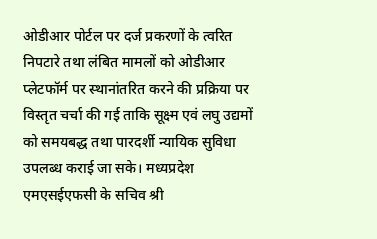ओडीआर पोर्टल पर दर्ज प्रकरणों के त्वरित निपटारे तथा लंबित मामलों को ओडीआर प्लेटफॉर्म पर स्थानांतरित करने की प्रक्रिया पर विस्तृत चर्चा की गई ताकि सूक्ष्म एवं लघु उद्यमों को समयबद्ध तथा पारदर्शी न्यायिक सुविधा उपलब्ध कराई जा सके। मध्यप्रदेश एमएसईएफसी के सचिव श्री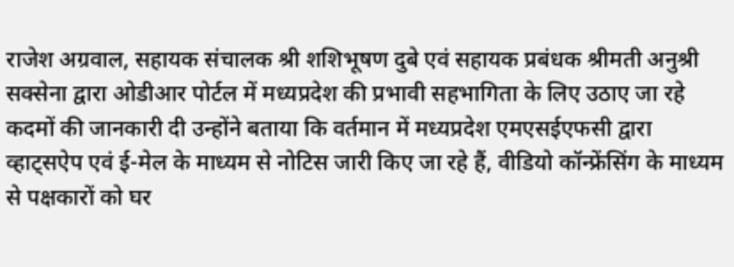राजेश अग्रवाल, सहायक संचालक श्री शशिभूषण दुबे एवं सहायक प्रबंधक श्रीमती अनुश्री सक्सेना द्वारा ओडीआर पोर्टल में मध्यप्रदेश की प्रभावी सहभागिता के लिए उठाए जा रहे कदमों की जानकारी दी उन्होंने बताया कि वर्तमान में मध्यप्रदेश एमएसईएफसी द्वारा व्हाट्सऐप एवं ई-मेल के माध्यम से नोटिस जारी किए जा रहे हैं, वीडियो कॉन्फ्रेंसिंग के माध्यम से पक्षकारों को घर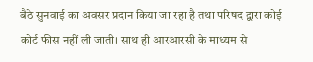बैठे सुनवाई का अवसर प्रदान किया जा रहा है तथा परिषद द्वारा कोई कोर्ट फीस नहीं ली जाती। साथ ही आरआरसी के माध्यम से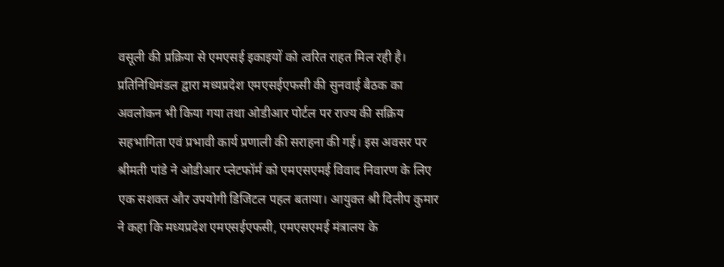वसूली की प्रक्रिया से एमएसई इकाइयों को त्वरित राहत मिल रही है। प्रतिनिधिमंडल द्वारा मध्यप्रदेश एमएसईएफसी की सुनवाई बैठक का अवलोकन भी किया गया तथा ओडीआर पोर्टल पर राज्य की सक्रिय सहभागिता एवं प्रभावी कार्य प्रणाली की सराहना की गई। इस अवसर पर श्रीमती पांडे ने ओडीआर प्लेटफॉर्म को एमएसएमई विवाद निवारण के लिए एक सशक्त और उपयोगी डिजिटल पहल बताया। आयुक्त श्री दिलीप कुमार ने कहा कि मध्यप्रदेश एमएसईएफसी, एमएसएमई मंत्रालय के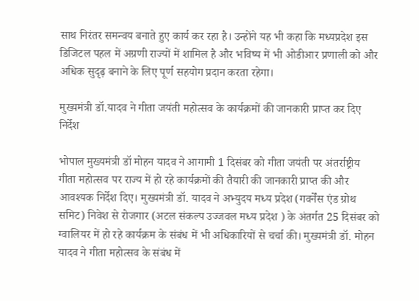साथ निरंतर समन्वय बनाते हुए कार्य कर रहा है। उन्होंने यह भी कहा कि मध्यप्रदेश इस डिजिटल पहल में अग्रणी राज्यों में शामिल है और भविष्य में भी ओडीआर प्रणाली को और अधिक सुदृढ़ बनाने के लिए पूर्ण सहयोग प्रदान करता रहेगा।

मुख्यमंत्री डॉ.यादव ने गीता जयंती महोत्सव के कार्यक्रमों की जानकारी प्राप्त कर दिए निर्देश

भोपाल मुख्यमंत्री डॉ मोहन यादव ने आगामी 1 दिसंबर को गीता जयंती पर अंतर्राष्ट्रीय गीता महोत्सव पर राज्य में हो रहे कार्यक्रमों की तैयारी की जानकारी प्राप्त की और आवश्यक निर्देश दिए। मुख्यमंत्री डॉ. यादव ने अभ्युदय मध्य प्रदेश (गवर्नेंस एंड ग्रोथ समिट) निवेश से रोजगार (अटल संकल्प उज्जवल मध्य प्रदेश ) के अंतर्गत 25 दिसंबर को ग्वालियर में हो रहे कार्यक्रम के संबंध में भी अधिकारियों से चर्चा की। मुख्यमंत्री डॉ. मोहन यादव ने गीता महोत्सव के संबंध में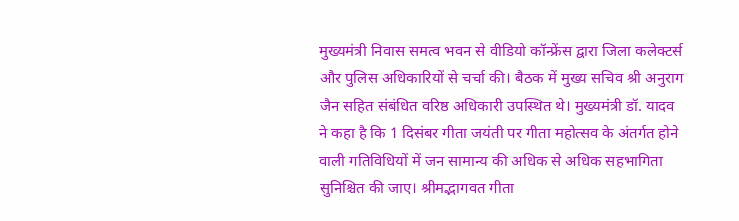मुख्यमंत्री निवास समत्व भवन से वीडियो कॉन्फ्रेंस द्वारा जिला कलेक्टर्स और पुलिस अधिकारियों से चर्चा की। बैठक में मुख्य सचिव श्री अनुराग जैन सहित संबंधित वरिष्ठ अधिकारी उपस्थित थे। मुख्यमंत्री डॉ. यादव ने कहा है कि 1 दिसंबर गीता जयंती पर गीता महोत्सव के अंतर्गत होने वाली गतिविधियों में जन सामान्य की अधिक से अधिक सहभागिता सुनिश्चित की जाए। श्रीमद्भागवत गीता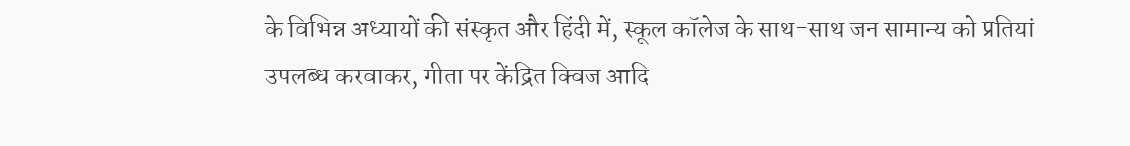के विभिन्न अध्यायों की संस्कृत और हिंदी में, स्कूल कॉलेज के साथ-साथ जन सामान्य को प्रतियां उपलब्ध करवाकर, गीता पर केंद्रित क्विज आदि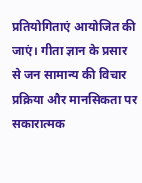प्रतियोगिताएं आयोजित की जाएं। गीता ज्ञान के प्रसार से जन सामान्य की विचार प्रक्रिया और मानसिकता पर सकारात्मक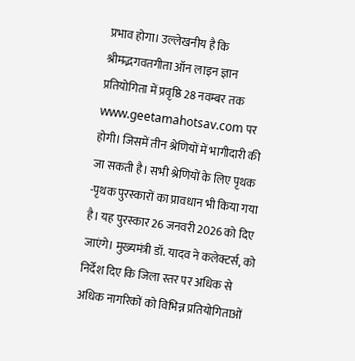प्रभाव होगा। उल्लेखनीय है कि श्रीमद्भगवतगीता ऑन लाइन ज्ञान प्रतियोगिता में प्रवृष्ठि 28 नवम्बर तक www.geetamahotsav.com पर होगी। जिसमें तीन श्रेणियों में भागीदारी की जा सकती है। सभी श्रेणियों के लिए पृथक -पृथक पुरस्कारों का प्रावधान भी किया गया है। यह पुरस्कार 26 जनवरी 2026 को दिए जाएंगे। मुख्यमंत्री डॉ. यादव ने कलेक्टर्स, को निर्देश दिए कि जिला स्तर पर अधिक से अधिक नागरिकों को विभिन्न प्रतियोगिताओं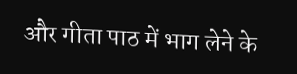और गीता पाठ में भाग लेने के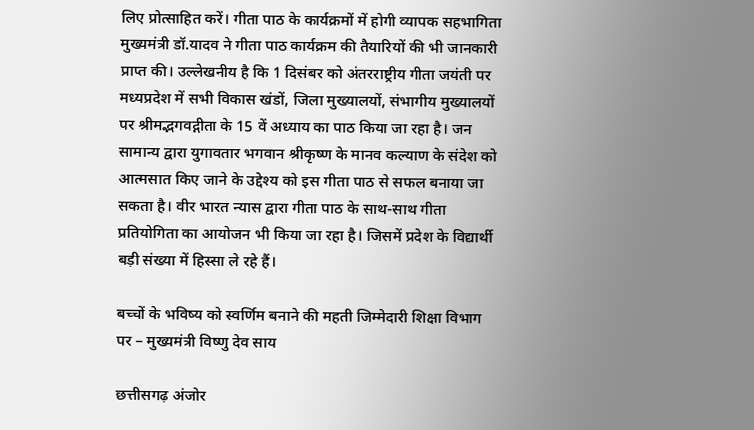लिए प्रोत्साहित करें। गीता पाठ के कार्यक्रमों में होगी व्यापक सहभागिता मुख्यमंत्री डॉ.यादव ने गीता पाठ कार्यक्रम की तैयारियों की भी जानकारी प्राप्त की। उल्लेखनीय है कि 1 दिसंबर को अंतरराष्ट्रीय गीता जयंती पर मध्यप्रदेश में सभी विकास खंडों, जिला मुख्यालयों, संभागीय मुख्यालयों पर श्रीमद्भगवद्गीता के 15 वें अध्याय का पाठ किया जा रहा है। जन सामान्य द्वारा युगावतार भगवान श्रीकृष्ण के मानव कल्याण के संदेश को आत्मसात किए जाने के उद्देश्य को इस गीता पाठ से सफल बनाया जा सकता है। वीर भारत न्यास द्वारा गीता पाठ के साथ-साथ गीता प्रतियोगिता का आयोजन भी किया जा रहा है। जिसमें प्रदेश के विद्यार्थी बड़ी संख्या में हिस्सा ले रहे हैं।

बच्चों के भविष्य को स्वर्णिम बनाने की महती जिम्मेदारी शिक्षा विभाग पर – मुख्यमंत्री विष्णु देव साय

छत्तीसगढ़ अंजोर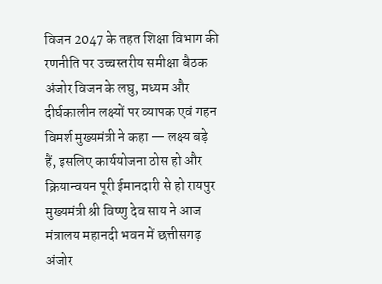विजन 2047 के तहत शिक्षा विभाग की रणनीति पर उच्चस्तरीय समीक्षा बैठक अंजोर विजन के लघु, मध्यम और दीर्घकालीन लक्ष्यों पर व्यापक एवं गहन विमर्श मुख्यमंत्री ने कहा — लक्ष्य बड़े हैं, इसलिए कार्ययोजना ठोस हो और क्रियान्वयन पूरी ईमानदारी से हो रायपुर मुख्यमंत्री श्री विष्णु देव साय ने आज मंत्रालय महानदी भवन में छत्तीसगढ़ अंजोर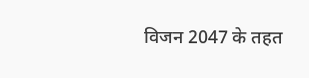विजन 2047 के तहत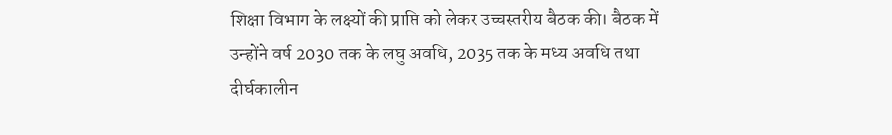शिक्षा विभाग के लक्ष्यों की प्राप्ति को लेकर उच्चस्तरीय बैठक की। बैठक में उन्होंने वर्ष 2030 तक के लघु अवधि, 2035 तक के मध्य अवधि तथा दीर्घकालीन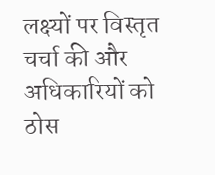लक्ष्यों पर विस्तृत चर्चा की और अधिकारियों को ठोस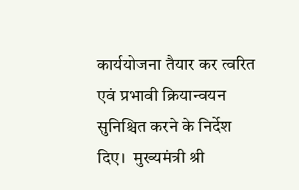कार्ययोजना तैयार कर त्वरित एवं प्रभावी क्रियान्वयन सुनिश्चित करने के निर्देश दिए।  मुख्यमंत्री श्री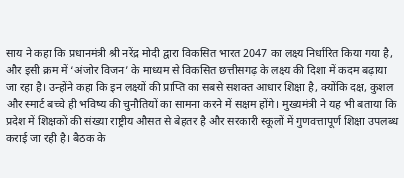साय ने कहा कि प्रधानमंत्री श्री नरेंद्र मोदी द्वारा विकसित भारत 2047 का लक्ष्य निर्धारित किया गया है, और इसी क्रम में ‘अंजोर विजन’ के माध्यम से विकसित छत्तीसगढ़ के लक्ष्य की दिशा में कदम बढ़ाया जा रहा है। उन्होंने कहा कि इन लक्ष्यों की प्राप्ति का सबसे सशक्त आधार शिक्षा है, क्योंकि दक्ष, कुशल और स्मार्ट बच्चे ही भविष्य की चुनौतियों का सामना करने में सक्षम होंगे। मुख्यमंत्री ने यह भी बताया कि प्रदेश में शिक्षकों की संख्या राष्ट्रीय औसत से बेहतर है और सरकारी स्कूलों में गुणवत्तापूर्ण शिक्षा उपलब्ध कराई जा रही है। बैठक के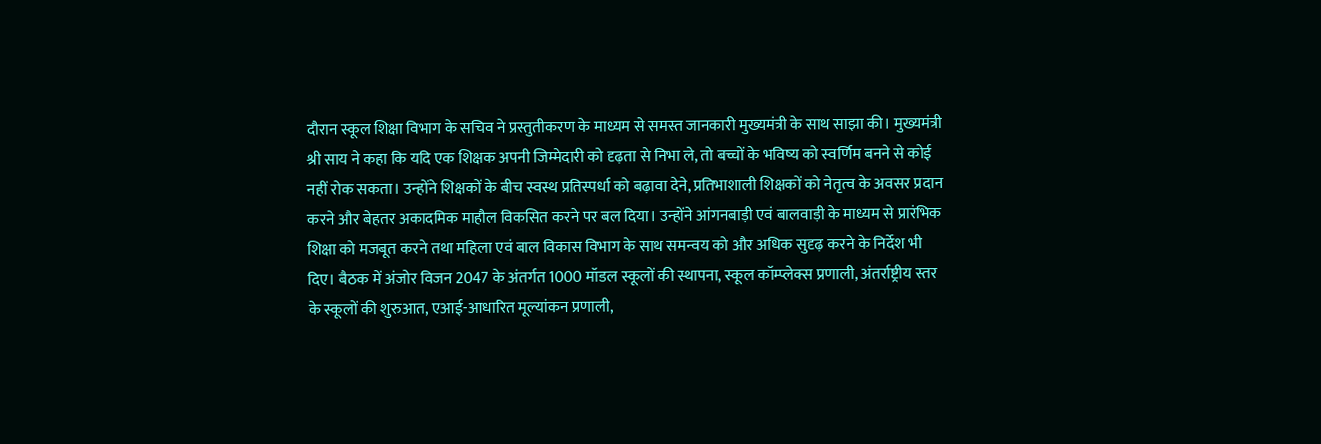दौरान स्कूल शिक्षा विभाग के सचिव ने प्रस्तुतीकरण के माध्यम से समस्त जानकारी मुख्यमंत्री के साथ साझा की। मुख्यमंत्री श्री साय ने कहा कि यदि एक शिक्षक अपनी जिम्मेदारी को दृढ़ता से निभा ले, तो बच्चों के भविष्य को स्वर्णिम बनने से कोई नहीं रोक सकता। उन्होंने शिक्षकों के बीच स्वस्थ प्रतिस्पर्धा को बढ़ावा देने, प्रतिभाशाली शिक्षकों को नेतृत्व के अवसर प्रदान करने और बेहतर अकादमिक माहौल विकसित करने पर बल दिया। उन्होंने आंगनबाड़ी एवं बालवाड़ी के माध्यम से प्रारंभिक शिक्षा को मजबूत करने तथा महिला एवं बाल विकास विभाग के साथ समन्वय को और अधिक सुदृढ़ करने के निर्देश भी दिए। बैठक में अंजोर विजन 2047 के अंतर्गत 1000 मॉडल स्कूलों की स्थापना, स्कूल कॉम्प्लेक्स प्रणाली, अंतर्राष्ट्रीय स्तर के स्कूलों की शुरुआत, एआई-आधारित मूल्यांकन प्रणाली,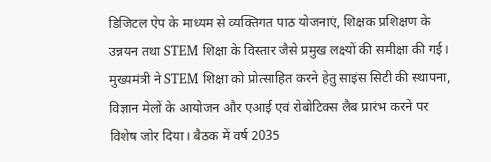डिजिटल ऐप के माध्यम से व्यक्तिगत पाठ योजनाएं, शिक्षक प्रशिक्षण के उन्नयन तथा STEM शिक्षा के विस्तार जैसे प्रमुख लक्ष्यों की समीक्षा की गई। मुख्यमंत्री ने STEM शिक्षा को प्रोत्साहित करने हेतु साइंस सिटी की स्थापना, विज्ञान मेलों के आयोजन और एआई एवं रोबोटिक्स लैब प्रारंभ करने पर विशेष जोर दिया। बैठक में वर्ष 2035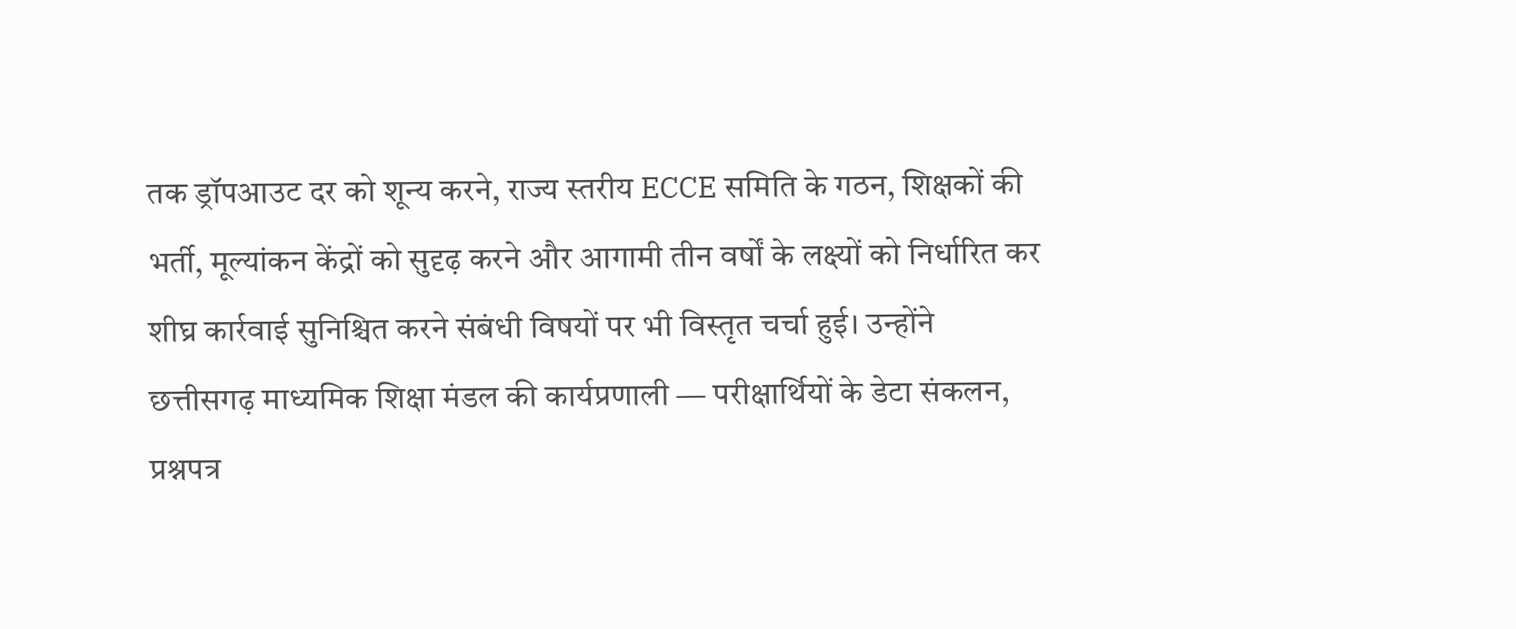तक ड्रॉपआउट दर को शून्य करने, राज्य स्तरीय ECCE समिति के गठन, शिक्षकों की भर्ती, मूल्यांकन केंद्रों को सुदृढ़ करने और आगामी तीन वर्षों के लक्ष्यों को निर्धारित कर शीघ्र कार्रवाई सुनिश्चित करने संबंधी विषयों पर भी विस्तृत चर्चा हुई। उन्होंने छत्तीसगढ़ माध्यमिक शिक्षा मंडल की कार्यप्रणाली — परीक्षार्थियों के डेटा संकलन, प्रश्नपत्र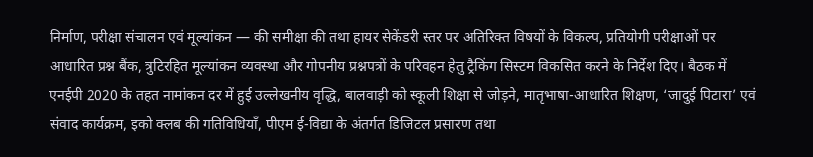निर्माण, परीक्षा संचालन एवं मूल्यांकन — की समीक्षा की तथा हायर सेकेंडरी स्तर पर अतिरिक्त विषयों के विकल्प, प्रतियोगी परीक्षाओं पर आधारित प्रश्न बैंक, त्रुटिरहित मूल्यांकन व्यवस्था और गोपनीय प्रश्नपत्रों के परिवहन हेतु ट्रैकिंग सिस्टम विकसित करने के निर्देश दिए। बैठक में एनईपी 2020 के तहत नामांकन दर में हुई उल्लेखनीय वृद्धि, बालवाड़ी को स्कूली शिक्षा से जोड़ने, मातृभाषा-आधारित शिक्षण, ‘जादुई पिटारा’ एवं संवाद कार्यक्रम, इको क्लब की गतिविधियाँ, पीएम ई-विद्या के अंतर्गत डिजिटल प्रसारण तथा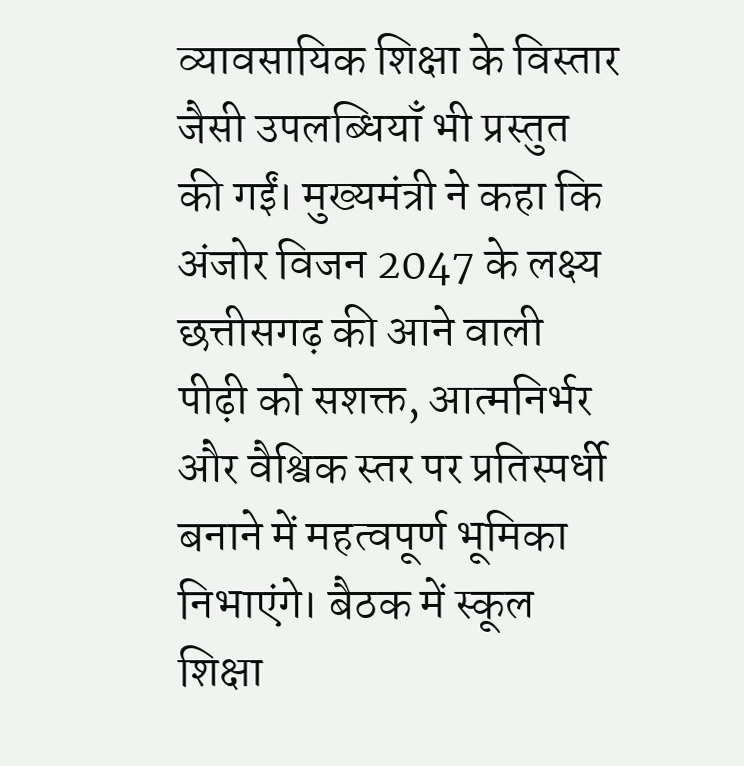व्यावसायिक शिक्षा के विस्तार जैसी उपलब्धियाँ भी प्रस्तुत की गईं। मुख्यमंत्री ने कहा कि अंजोर विजन 2047 के लक्ष्य छत्तीसगढ़ की आने वाली पीढ़ी को सशक्त, आत्मनिर्भर और वैश्विक स्तर पर प्रतिस्पर्धी बनाने में महत्वपूर्ण भूमिका निभाएंगे। बैठक में स्कूल शिक्षा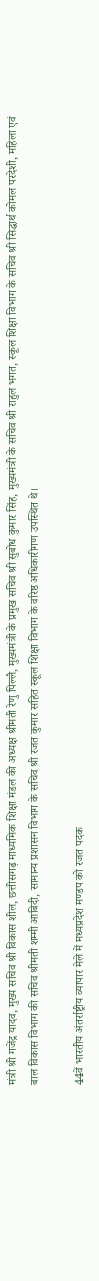मंत्री श्री गजेंद्र यादव, मुख्य सचिव श्री विकास शील, छत्तीसगढ़ माध्यमिक शिक्षा मंडल की अध्यक्ष श्रीमती रेणु पिल्लै, मुख्यमंत्री के प्रमुख सचिव श्री सुबोध कुमार सिंह, मुख्यमंत्री के सचिव श्री राहुल भगत, स्कूल शिक्षा विभाग के सचिव श्री सिद्धार्थ कोमल परदेशी, महिला एवं बाल विकास विभाग की सचिव श्रीमती शम्मी आबिदी, सामान्य प्रशासन विभाग के सचिव श्री रजत कुमार सहित स्कूल शिक्षा विभाग के वरिष्ठ अधिकारीगण उपस्थित थे।

44वें भारतीय अंतर्राष्ट्रीय व्यापार मेले में मध्यप्रदेश मण्डप को रजत पदक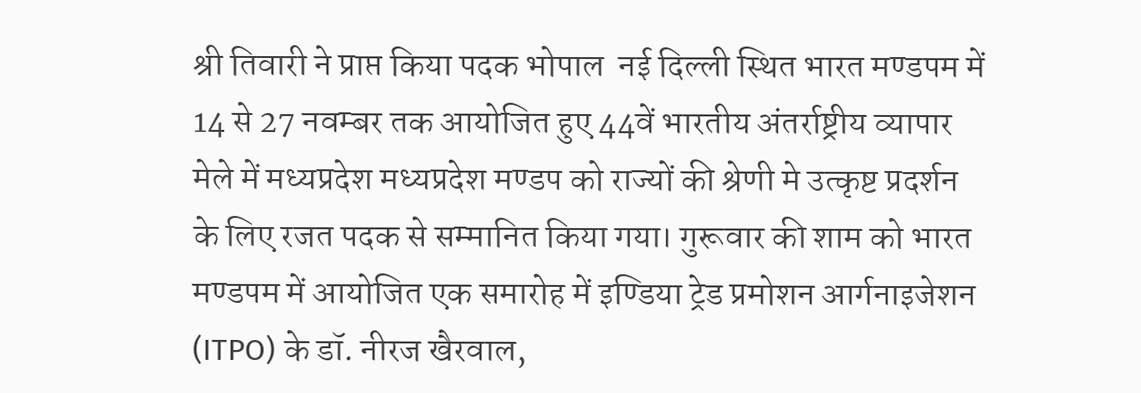श्री तिवारी ने प्राप्त किया पदक भोपाल  नई दिल्ली स्थित भारत मण्डपम में 14 से 27 नवम्बर तक आयोजित हुए 44वें भारतीय अंतर्राष्ट्रीय व्यापार मेले में मध्यप्रदेश मध्यप्रदेश मण्डप को राज्यों की श्रेणी मे उत्कृष्ट प्रदर्शन के लिए रजत पदक से सम्मानित किया गया। गुरूवार की शाम को भारत मण्डपम में आयोजित एक समारोह में इण्डिया ट्रेड प्रमोशन आर्गनाइजेशन (ITPO) के डॉ. नीरज खैरवाल,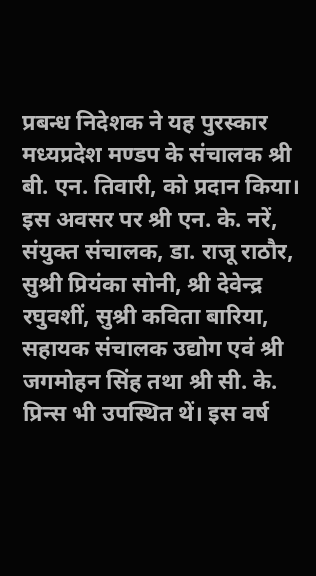प्रबन्ध निदेशक ने यह पुरस्कार मध्यप्रदेश मण्डप के संचालक श्री बी. एन. तिवारी, को प्रदान किया। इस अवसर पर श्री एन. के. नरें, संयुक्त संचालक, डा. राजू राठौर, सुश्री प्रियंका सोनी, श्री देवेन्द्र रघुवशीं, सुश्री कविता बारिया, सहायक संचालक उद्योग एवं श्री जगमोहन सिंह तथा श्री सी. के. प्रिन्स भी उपस्थित थें। इस वर्ष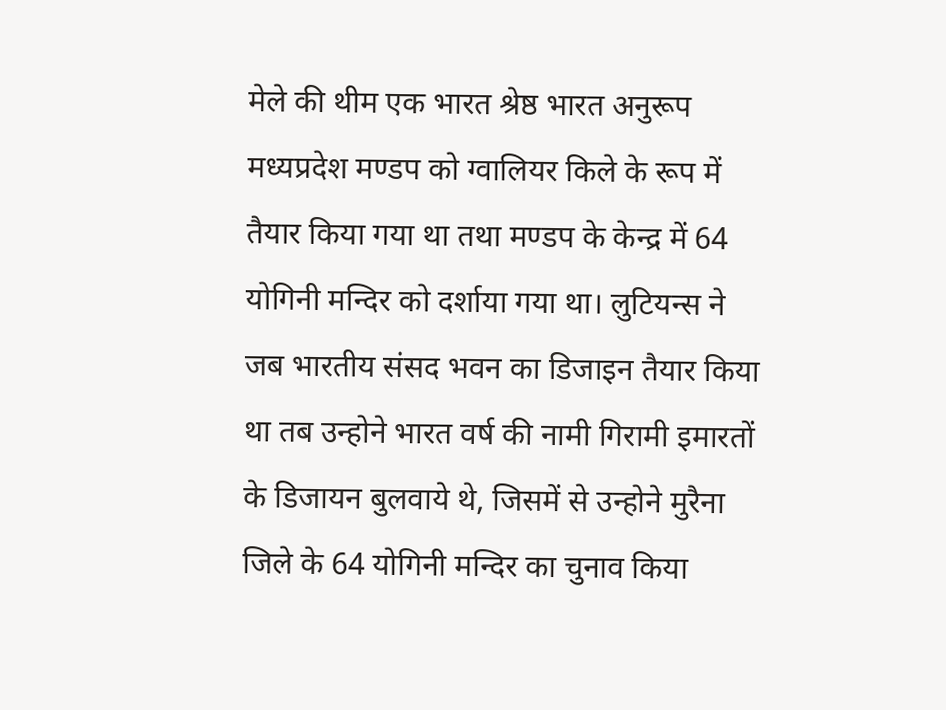मेले की थीम एक भारत श्रेष्ठ भारत अनुरूप मध्यप्रदेश मण्डप को ग्वालियर किले के रूप में तैयार किया गया था तथा मण्डप के केन्द्र में 64 योगिनी मन्दिर को दर्शाया गया था। लुटियन्स ने जब भारतीय संसद भवन का डिजाइन तैयार किया था तब उन्होने भारत वर्ष की नामी गिरामी इमारतों के डिजायन बुलवाये थे, जिसमें से उन्होने मुरैना जिले के 64 योगिनी मन्दिर का चुनाव किया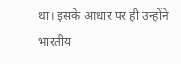था। इसके आधार पर ही उन्होंने भारतीय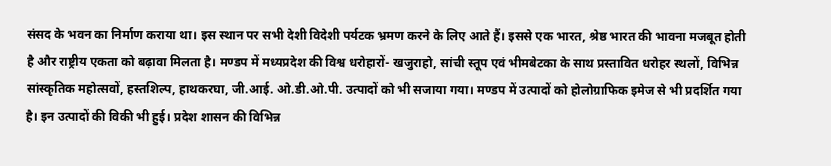संसद के भवन का निर्माण कराया था। इस स्थान पर सभी देशी विदेशी पर्यटक भ्रमण करने के लिए आते हैं। इससे एक भारत, श्रेष्ठ भारत की भावना मजबूत होती है और राष्ट्रीय एकता को बढ़ावा मिलता है। मण्डप में मध्यप्रदेश की विश्व धरोहारों- खजुराहो, सांची स्तूप एवं भीमबेटका के साथ प्रस्तावित धरोहर स्थलों, विभिन्न सांस्कृतिक महोत्सवों, हस्तशिल्प, हाथकरघा, जी.आई. ओ.डी.ओ.पी. उत्पादों को भी सजाया गया। मण्डप में उत्पादों को होलोग्राफिक इमेज से भी प्रदर्शित गया है। इन उत्पादों की विकी भी हुई। प्रदेश शासन की विभिन्न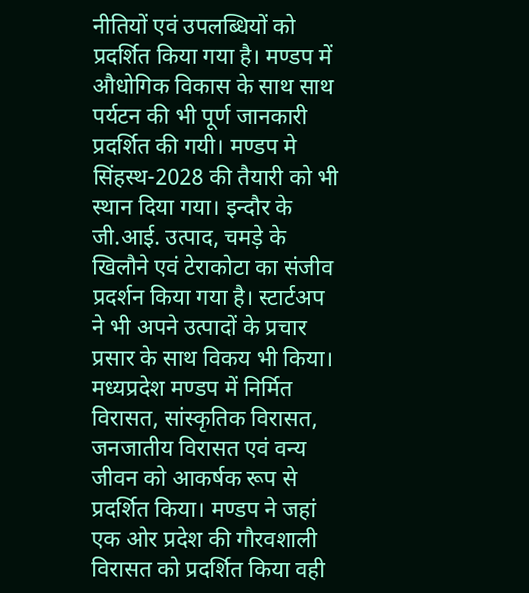नीतियों एवं उपलब्धियों को प्रदर्शित किया गया है। मण्डप में औधोगिक विकास के साथ साथ पर्यटन की भी पूर्ण जानकारी प्रदर्शित की गयी। मण्डप मे सिंहस्थ-2028 की तैयारी को भी स्थान दिया गया। इन्दौर के जी.आई. उत्पाद, चमड़े के खिलौने एवं टेराकोटा का संजीव प्रदर्शन किया गया है। स्टार्टअप ने भी अपने उत्पादों के प्रचार प्रसार के साथ विकय भी किया। मध्यप्रदेश मण्डप में निर्मित विरासत, सांस्कृतिक विरासत, जनजातीय विरासत एवं वन्य जीवन को आकर्षक रूप से प्रदर्शित किया। मण्डप ने जहां एक ओर प्रदेश की गौरवशाली विरासत को प्रदर्शित किया वही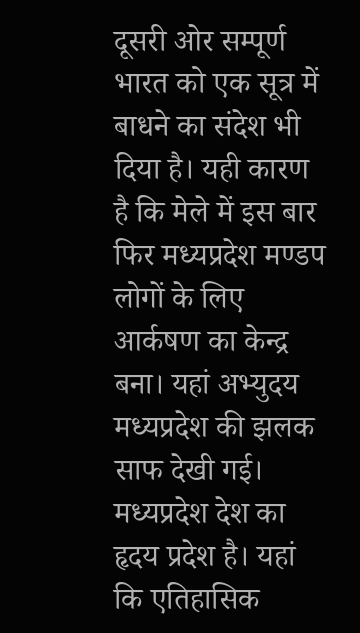दूसरी ओर सम्पूर्ण भारत को एक सूत्र में बाधने का संदेश भी दिया है। यही कारण है कि मेले में इस बार फिर मध्यप्रदेश मण्डप लोगों के लिए आर्कषण का केन्द्र बना। यहां अभ्युदय मध्यप्रदेश की झलक साफ देखी गई। मध्यप्रदेश देश का हृदय प्रदेश है। यहां कि एतिहासिक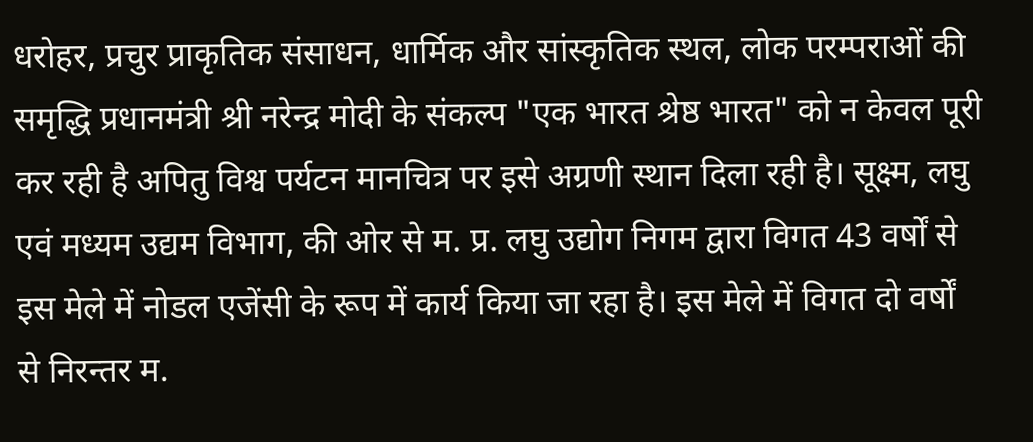धरोहर, प्रचुर प्राकृतिक संसाधन, धार्मिक और सांस्कृतिक स्थल, लोक परम्पराओं की समृद्धि प्रधानमंत्री श्री नरेन्द्र मोदी के संकल्प "एक भारत श्रेष्ठ भारत" को न केवल पूरी कर रही है अपितु विश्व पर्यटन मानचित्र पर इसे अग्रणी स्थान दिला रही है। सूक्ष्म, लघु एवं मध्यम उद्यम विभाग, की ओर से म. प्र. लघु उद्योग निगम द्वारा विगत 43 वर्षों से इस मेले में नोडल एजेंसी के रूप में कार्य किया जा रहा है। इस मेले में विगत दो वर्षों से निरन्तर म.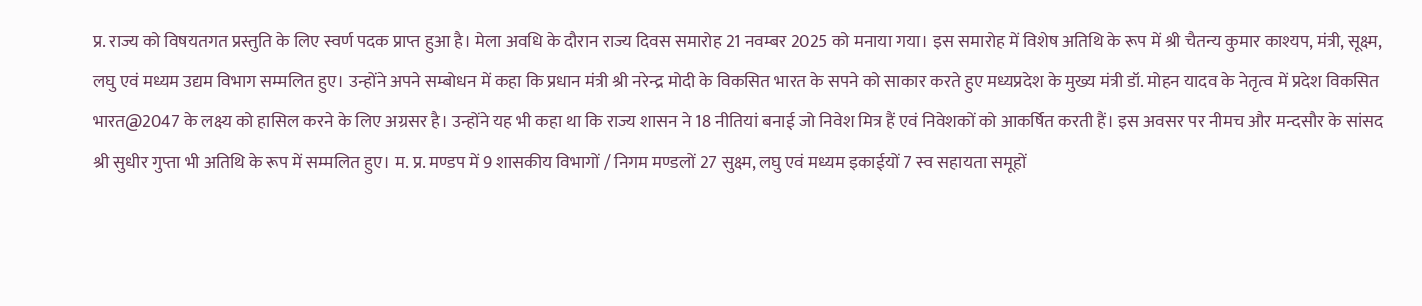प्र. राज्य को विषयतगत प्रस्तुति के लिए स्वर्ण पदक प्राप्त हुआ है। मेला अवधि के दौरान राज्य दिवस समारोह 21 नवम्बर 2025 को मनाया गया। इस समारोह में विशेष अतिथि के रूप में श्री चैतन्य कुमार काश्यप, मंत्री, सूक्ष्म, लघु एवं मध्यम उद्यम विभाग सम्मलित हुए। उन्होंने अपने सम्बोधन में कहा कि प्रधान मंत्री श्री नरेन्द्र मोदी के विकसित भारत के सपने को साकार करते हुए मध्यप्रदेश के मुख्य मंत्री डॉ. मोहन यादव के नेतृत्व में प्रदेश विकसित भारत@2047 के लक्ष्य को हासिल करने के लिए अग्रसर है। उन्होंने यह भी कहा था कि राज्य शासन ने 18 नीतियां बनाई जो निवेश मित्र हैं एवं निवेशकों को आकर्षित करती हैं। इस अवसर पर नीमच और मन्दसौर के सांसद श्री सुधीर गुप्ता भी अतिथि के रूप में सम्मलित हुए। म. प्र. मण्डप में 9 शासकीय विभागों / निगम मण्डलों 27 सुक्ष्म, लघु एवं मध्यम इकाईयों 7 स्व सहायता समूहों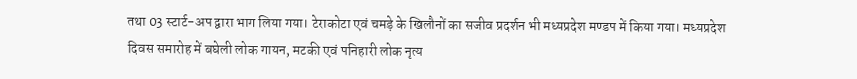तथा 03 स्टार्ट-अप द्वारा भाग लिया गया। टेराकोटा एवं चमड़े के खिलौनों का सजीव प्रदर्शन भी मध्यप्रदेश मण्डप में किया गया। मध्यप्रदेश दिवस समारोह में बघेली लोक गायन, मटकी एवं पनिहारी लोक नृत्य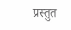प्रस्तुत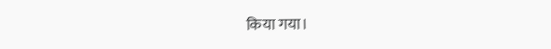किया गया।